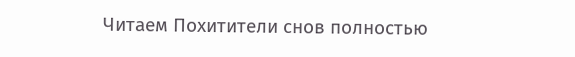Читаем Похитители снов полностью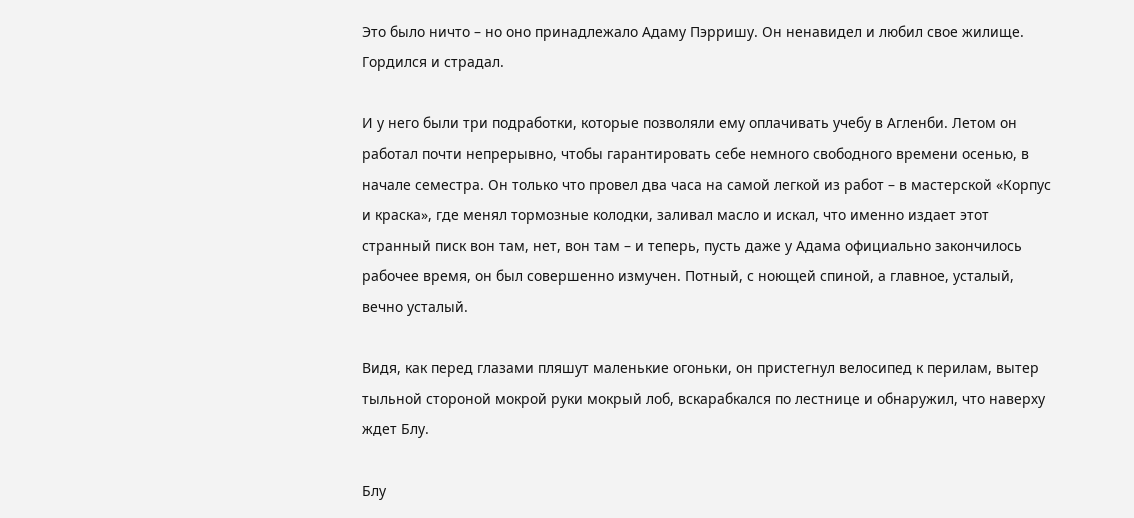Это было ничто – но оно принадлежало Адаму Пэрришу. Он ненавидел и любил свое жилище. Гордился и страдал.

И у него были три подработки, которые позволяли ему оплачивать учебу в Агленби. Летом он работал почти непрерывно, чтобы гарантировать себе немного свободного времени осенью, в начале семестра. Он только что провел два часа на самой легкой из работ – в мастерской «Корпус и краска», где менял тормозные колодки, заливал масло и искал, что именно издает этот странный писк вон там, нет, вон там – и теперь, пусть даже у Адама официально закончилось рабочее время, он был совершенно измучен. Потный, с ноющей спиной, а главное, усталый, вечно усталый.

Видя, как перед глазами пляшут маленькие огоньки, он пристегнул велосипед к перилам, вытер тыльной стороной мокрой руки мокрый лоб, вскарабкался по лестнице и обнаружил, что наверху ждет Блу.

Блу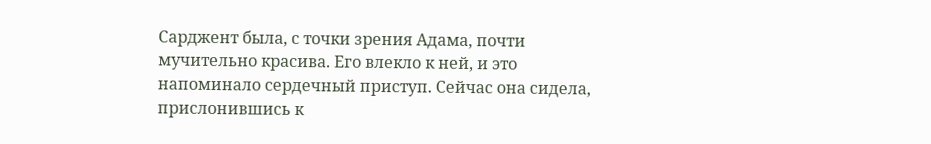Сарджент была, с точки зрения Адама, почти мучительно красива. Его влекло к ней, и это напоминало сердечный приступ. Сейчас она сидела, прислонившись к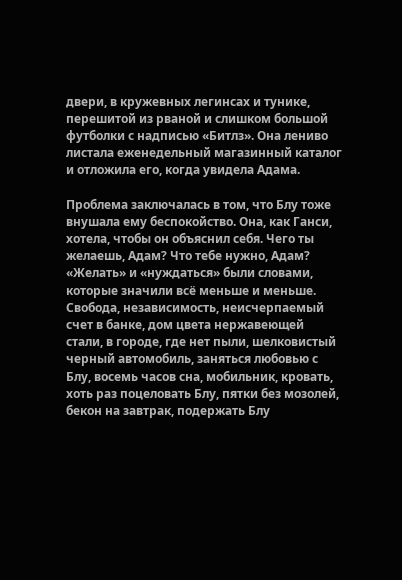двери, в кружевных легинсах и тунике, перешитой из рваной и слишком большой футболки с надписью «Битлз». Она лениво листала еженедельный магазинный каталог и отложила его, когда увидела Адама.

Проблема заключалась в том, что Блу тоже внушала ему беспокойство. Она, как Ганси, хотела, чтобы он объяснил себя. Чего ты желаешь, Адам? Что тебе нужно, Адам? «Желать» и «нуждаться» были словами, которые значили всё меньше и меньше. Свобода, независимость, неисчерпаемый счет в банке, дом цвета нержавеющей стали, в городе, где нет пыли, шелковистый черный автомобиль, заняться любовью с Блу, восемь часов сна, мобильник, кровать, хоть раз поцеловать Блу, пятки без мозолей, бекон на завтрак, подержать Блу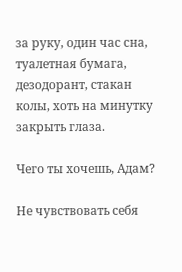за руку, один час сна, туалетная бумага, дезодорант, стакан колы, хоть на минутку закрыть глаза.

Чего ты хочешь, Адам?

Не чувствовать себя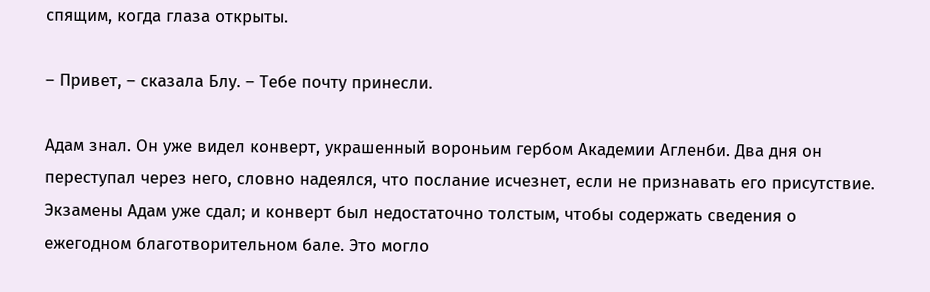спящим, когда глаза открыты.

– Привет, – сказала Блу. – Тебе почту принесли.

Адам знал. Он уже видел конверт, украшенный вороньим гербом Академии Агленби. Два дня он переступал через него, словно надеялся, что послание исчезнет, если не признавать его присутствие. Экзамены Адам уже сдал; и конверт был недостаточно толстым, чтобы содержать сведения о ежегодном благотворительном бале. Это могло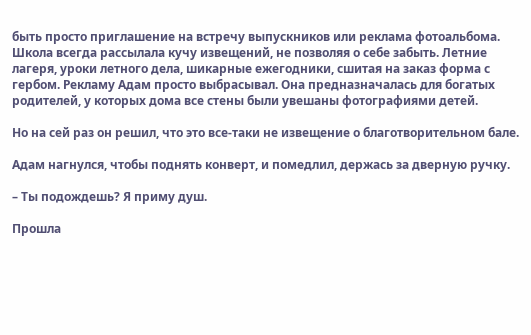быть просто приглашение на встречу выпускников или реклама фотоальбома. Школа всегда рассылала кучу извещений, не позволяя о себе забыть. Летние лагеря, уроки летного дела, шикарные ежегодники, сшитая на заказ форма с гербом. Рекламу Адам просто выбрасывал. Она предназначалась для богатых родителей, у которых дома все стены были увешаны фотографиями детей.

Но на сей раз он решил, что это все-таки не извещение о благотворительном бале.

Адам нагнулся, чтобы поднять конверт, и помедлил, держась за дверную ручку.

– Ты подождешь? Я приму душ.

Прошла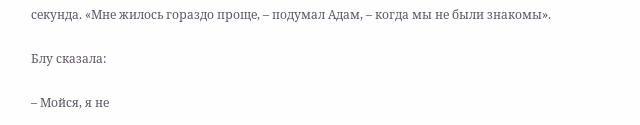секунда. «Мне жилось гораздо проще, – подумал Адам, – когда мы не были знакомы».

Блу сказала:

– Мойся, я не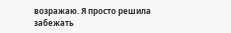возражаю. Я просто решила забежать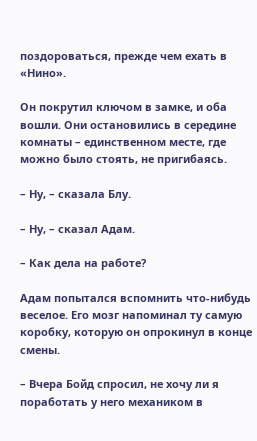поздороваться, прежде чем ехать в «Нино».

Он покрутил ключом в замке, и оба вошли. Они остановились в середине комнаты – единственном месте, где можно было стоять, не пригибаясь.

– Ну, – сказала Блу.

– Ну, – сказал Адам.

– Как дела на работе?

Адам попытался вспомнить что-нибудь веселое. Его мозг напоминал ту самую коробку, которую он опрокинул в конце смены.

– Вчера Бойд спросил, не хочу ли я поработать у него механиком в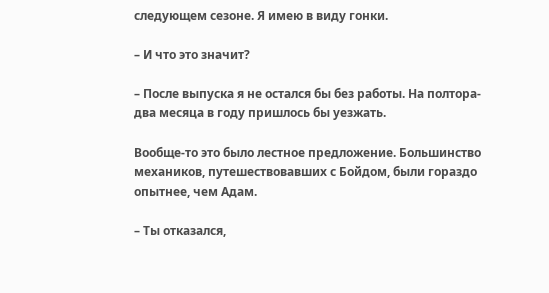следующем сезоне. Я имею в виду гонки.

– И что это значит?

– После выпуска я не остался бы без работы. На полтора-два месяца в году пришлось бы уезжать.

Вообще-то это было лестное предложение. Большинство механиков, путешествовавших с Бойдом, были гораздо опытнее, чем Адам.

– Ты отказался,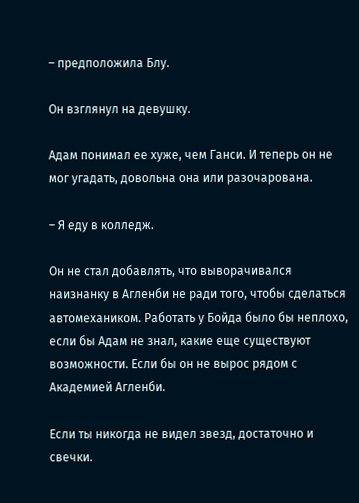– предположила Блу.

Он взглянул на девушку.

Адам понимал ее хуже, чем Ганси. И теперь он не мог угадать, довольна она или разочарована.

– Я еду в колледж.

Он не стал добавлять, что выворачивался наизнанку в Агленби не ради того, чтобы сделаться автомехаником. Работать у Бойда было бы неплохо, если бы Адам не знал, какие еще существуют возможности. Если бы он не вырос рядом с Академией Агленби.

Если ты никогда не видел звезд, достаточно и свечки.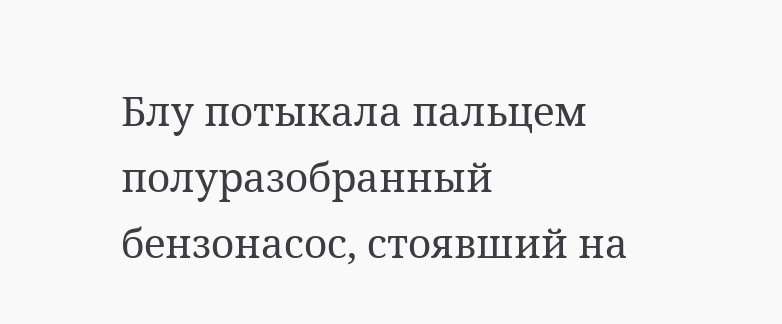Блу потыкала пальцем полуразобранный бензонасос, стоявший на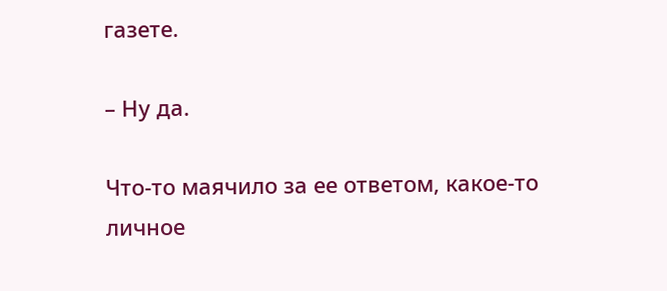газете.

– Ну да.

Что-то маячило за ее ответом, какое-то личное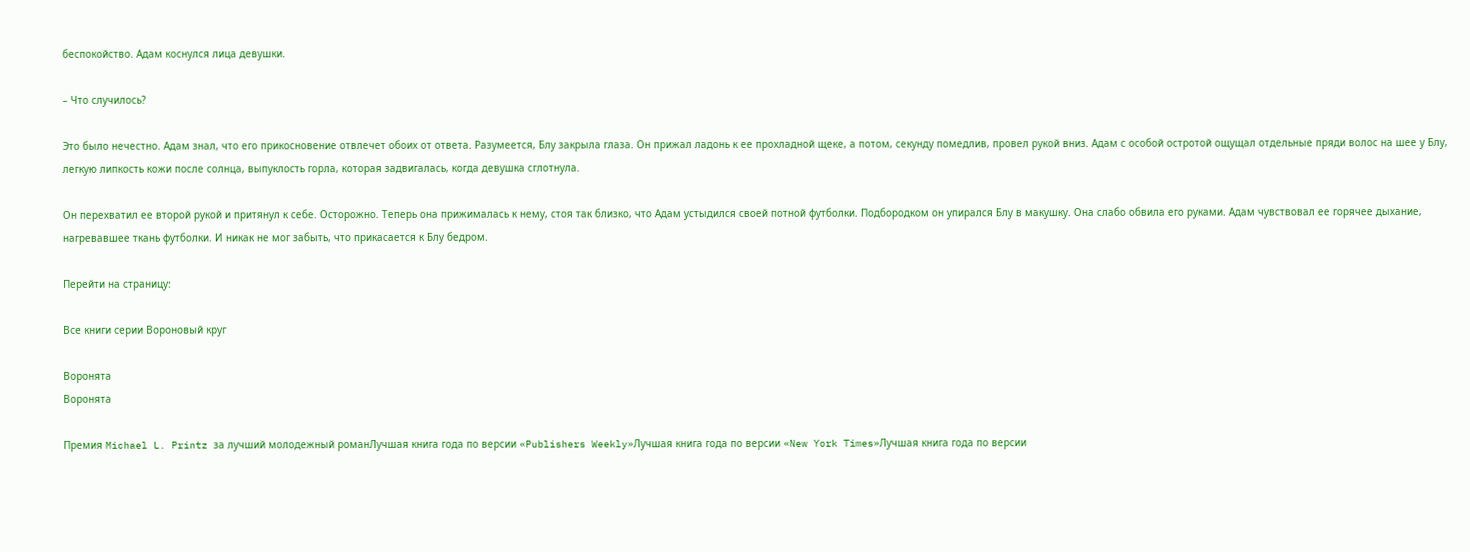беспокойство. Адам коснулся лица девушки.

– Что случилось?

Это было нечестно. Адам знал, что его прикосновение отвлечет обоих от ответа. Разумеется, Блу закрыла глаза. Он прижал ладонь к ее прохладной щеке, а потом, секунду помедлив, провел рукой вниз. Адам с особой остротой ощущал отдельные пряди волос на шее у Блу, легкую липкость кожи после солнца, выпуклость горла, которая задвигалась, когда девушка сглотнула.

Он перехватил ее второй рукой и притянул к себе. Осторожно. Теперь она прижималась к нему, стоя так близко, что Адам устыдился своей потной футболки. Подбородком он упирался Блу в макушку. Она слабо обвила его руками. Адам чувствовал ее горячее дыхание, нагревавшее ткань футболки. И никак не мог забыть, что прикасается к Блу бедром.

Перейти на страницу:

Все книги серии Вороновый круг

Воронята
Воронята

Премия Michael L. Printz за лучший молодежный романЛучшая книга года по версии «Publishers Weekly»Лучшая книга года по версии «New York Times»Лучшая книга года по версии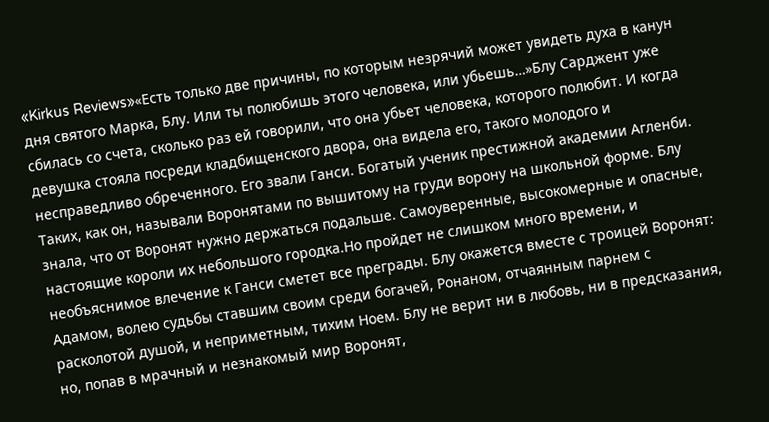«Kirkus Reviews»«Есть только две причины, по которым незрячий может увидеть духа в канун дня святого Марка, Блу. Или ты полюбишь этого человека, или убьешь…»Блу Сарджент уже сбилась со счета, сколько раз ей говорили, что она убьет человека, которого полюбит. И когда девушка стояла посреди кладбищенского двора, она видела его, такого молодого и несправедливо обреченного. Его звали Ганси. Богатый ученик престижной академии Агленби. Таких, как он, называли Воронятами по вышитому на груди ворону на школьной форме. Блу знала, что от Воронят нужно держаться подальше. Самоуверенные, высокомерные и опасные, настоящие короли их небольшого городка.Но пройдет не слишком много времени, и необъяснимое влечение к Ганси сметет все преграды. Блу окажется вместе с троицей Воронят: Адамом, волею судьбы ставшим своим среди богачей, Ронаном, отчаянным парнем с расколотой душой, и неприметным, тихим Ноем. Блу не верит ни в любовь, ни в предсказания, но, попав в мрачный и незнакомый мир Воронят,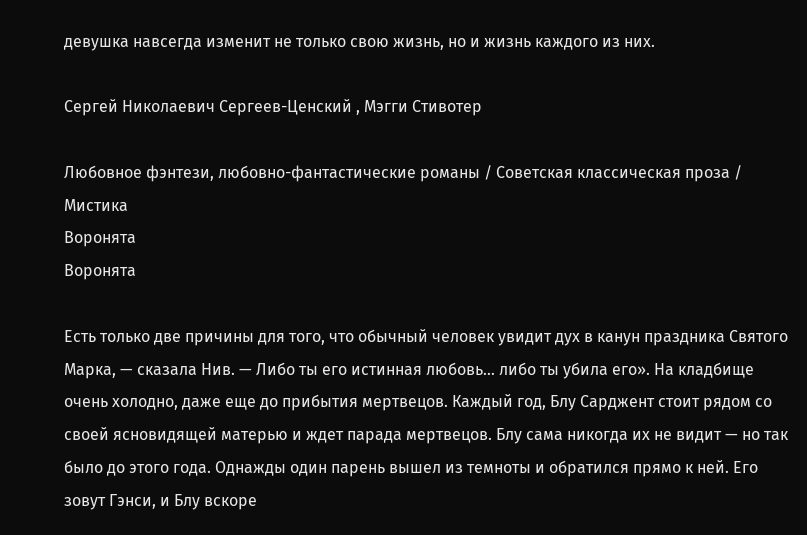девушка навсегда изменит не только свою жизнь, но и жизнь каждого из них.

Сергей Николаевич Сергеев-Ценский , Мэгги Стивотер

Любовное фэнтези, любовно-фантастические романы / Советская классическая проза / Мистика
Воронята
Воронята

Есть только две причины для того, что обычный человек увидит дух в канун праздника Святого Марка, — сказала Нив. — Либо ты его истинная любовь… либо ты убила его». На кладбище очень холодно, даже еще до прибытия мертвецов. Каждый год, Блу Сарджент стоит рядом со своей ясновидящей матерью и ждет парада мертвецов. Блу сама никогда их не видит — но так было до этого года. Однажды один парень вышел из темноты и обратился прямо к ней. Его зовут Гэнси, и Блу вскоре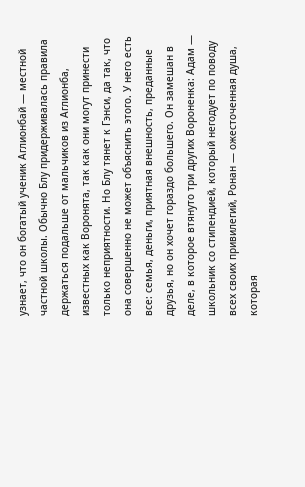узнает, что он богатый ученик Аглионбай — местной частной школы. Обычно Блу придерживалась правила держаться подальше от мальчиков из Аглионба, известных как Воронята, так как они могут принести только неприятности. Но Блу тянет к Гэнси, да так, что она совершенно не может объяснить этого. У него есть все: семья, деньги, приятная внешность, преданные друзья, но он хочет гораздо большего. Он замешан в деле, в которое втянуто три других Вороненка: Адам — школьник со стипендией, который негодует по поводу всех своих привилегий, Ронан — ожесточенная душа, которая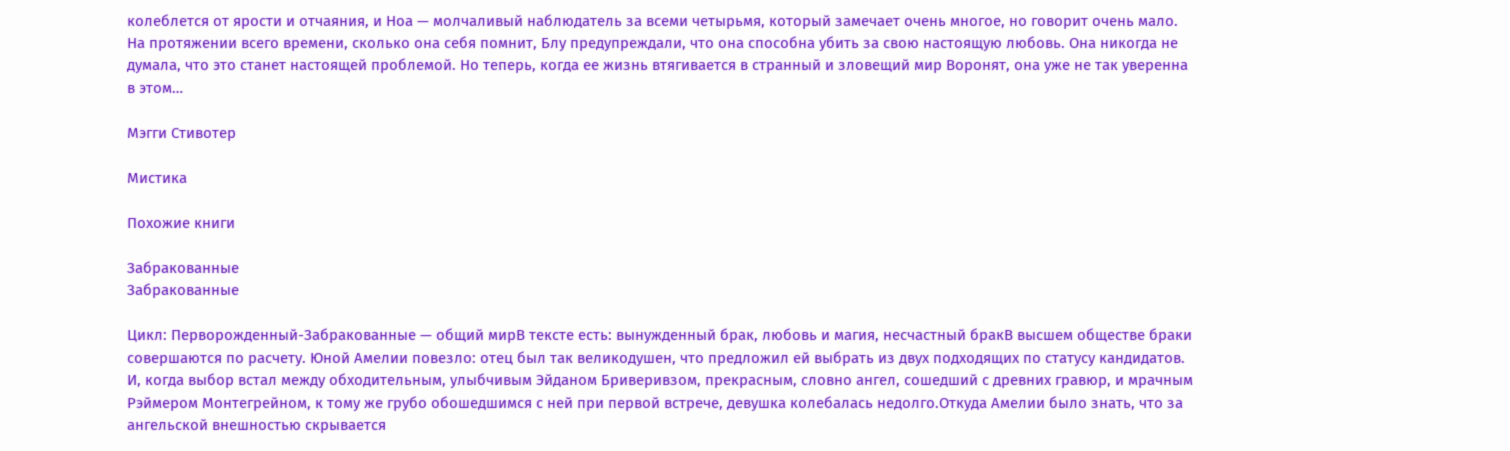колеблется от ярости и отчаяния, и Ноа — молчаливый наблюдатель за всеми четырьмя, который замечает очень многое, но говорит очень мало. На протяжении всего времени, сколько она себя помнит, Блу предупреждали, что она способна убить за свою настоящую любовь. Она никогда не думала, что это станет настоящей проблемой. Но теперь, когда ее жизнь втягивается в странный и зловещий мир Воронят, она уже не так уверенна в этом…

Мэгги Стивотер

Мистика

Похожие книги

Забракованные
Забракованные

Цикл: Перворожденный-Забракованные — общий мирВ тексте есть: вынужденный брак, любовь и магия, несчастный бракВ высшем обществе браки совершаются по расчету. Юной Амелии повезло: отец был так великодушен, что предложил ей выбрать из двух подходящих по статусу кандидатов. И, когда выбор встал между обходительным, улыбчивым Эйданом Бриверивзом, прекрасным, словно ангел, сошедший с древних гравюр, и мрачным Рэймером Монтегрейном, к тому же грубо обошедшимся с ней при первой встрече, девушка колебалась недолго.Откуда Амелии было знать, что за ангельской внешностью скрывается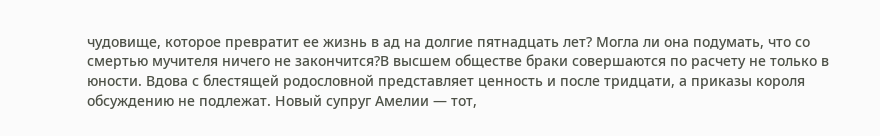чудовище, которое превратит ее жизнь в ад на долгие пятнадцать лет? Могла ли она подумать, что со смертью мучителя ничего не закончится?В высшем обществе браки совершаются по расчету не только в юности. Вдова с блестящей родословной представляет ценность и после тридцати, а приказы короля обсуждению не подлежат. Новый супруг Амелии — тот,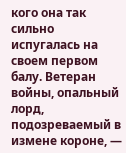кого она так сильно испугалась на своем первом балу. Ветеран войны, опальный лорд, подозреваемый в измене короне, —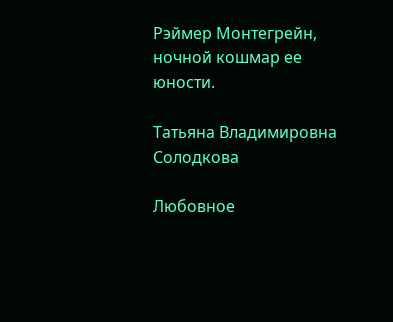Рэймер Монтегрейн, ночной кошмар ее юности.

Татьяна Владимировна Солодкова

Любовное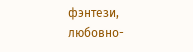фэнтези, любовно-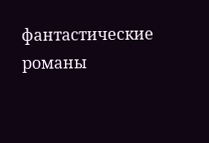фантастические романы